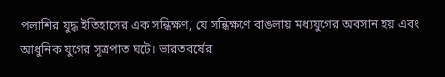পলাশির যুদ্ধ ইতিহাসের এক সন্ধিক্ষণ, যে সন্ধিক্ষণে বাঙলায় মধ্যযুগের অবসান হয় এবং আধুনিক যুগের সূত্রপাত ঘটে। ভারতবর্ষের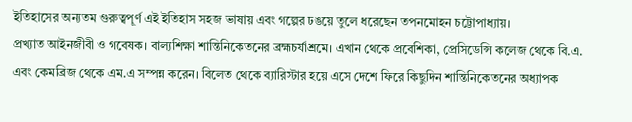ইতিহাসের অন্যতম গুরুত্বপূর্ণ এই ইতিহাস সহজ ভাষায় এবং গল্পের ঢঙয়ে তুলে ধরেছেন তপনমোহন চট্টোপাধ্যায়।
প্রখ্যাত আইনজীবী ও গবেষক। বাল্যশিক্ষা শান্তিনিকেতনের ব্রহ্মচর্যাশ্রমে। এখান থেকে প্রবেশিকা, প্রেসিডেন্সি কলেজ থেকে বি.এ. এবং কেমব্রিজ থেকে এম.এ সম্পন্ন করেন। বিলেত থেকে ব্যারিস্টার হয়ে এসে দেশে ফিরে কিছুদিন শান্তিনিকেতনের অধ্যাপক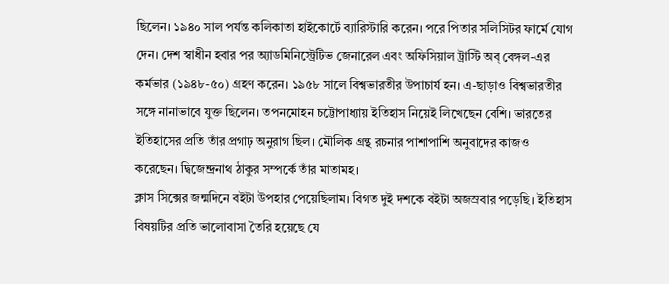ছিলেন। ১৯৪০ সাল পর্যন্ত কলিকাতা হাইকোর্টে ব্যারিস্টারি করেন। পরে পিতার সলিসিটর ফার্মে যোগ দেন। দেশ স্বাধীন হবার পর অ্যাডমিনিস্ট্রেটিভ জেনারেল এবং অফিসিয়াল ট্রাস্টি অব্ বেঙ্গল-এর কর্মভার (১৯৪৮-৫০) গ্রহণ করেন। ১৯৫৮ সালে বিশ্বভারতীর উপাচার্য হন। এ-ছাড়াও বিশ্বভারতীর সঙ্গে নানাভাবে যুক্ত ছিলেন। তপনমোহন চট্টোপাধ্যায় ইতিহাস নিয়েই লিখেছেন বেশি। ভারতের ইতিহাসের প্রতি তাঁর প্রগাঢ় অনুরাগ ছিল। মৌলিক গ্রন্থ রচনার পাশাপাশি অনুবাদের কাজও করেছেন। দ্বিজেন্দ্রনাথ ঠাকুর সম্পর্কে তাঁর মাতামহ।
ক্লাস সিক্সের জন্মদিনে বইটা উপহার পেয়েছিলাম। বিগত দুই দশকে বইটা অজস্রবার পড়েছি। ইতিহাস বিষয়টির প্রতি ভালোবাসা তৈরি হয়েছে যে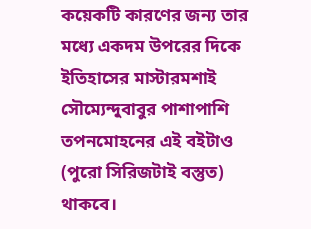কয়েকটি কারণের জন্য তার মধ্যে একদম উপরের দিকে ইতিহাসের মাস্টারমশাই সৌম্যেন্দুবাবুর পাশাপাশি তপনমোহনের এই বইটাও (পুরো সিরিজটাই বস্তুত) থাকবে।